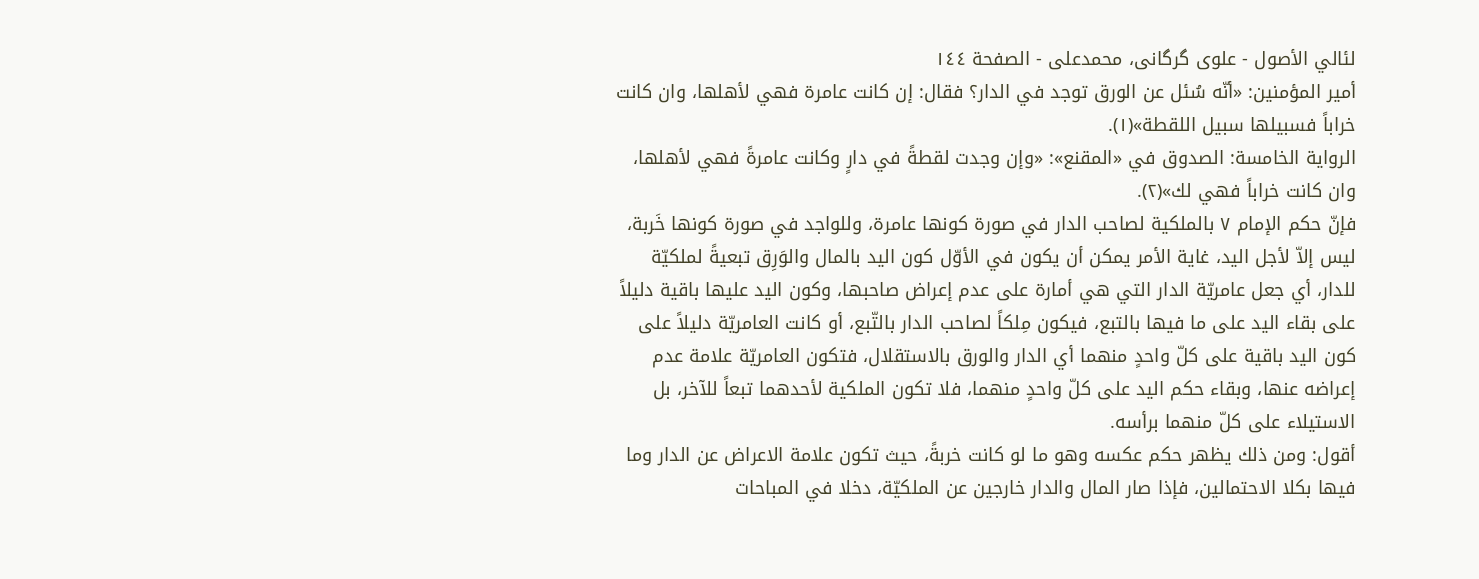لئالي الأصول - علوی گرگانی، محمدعلی - الصفحة ١٤٤
أمير المؤمنين: «أنّه سُئل عن الورق توجد في الدار؟ فقال: إن كانت عامرة فهي لأهلها، وان كانت خراباً فسبيلها سبيل اللقطة»(١).
الرواية الخامسة: الصدوق في «المقنع»: «وإن وجدت لقطةً في دارٍ وكانت عامرةً فهي لأهلها، وان كانت خراباً فهي لك»(٢).
فإنّ حكم الإمام ٧ بالملكية لصاحب الدار في صورة كونها عامرة، وللواجد في صورة كونها خَربة، ليس إلاّ لأجل اليد، غاية الأمر يمكن أن يكون في الأوّل كون اليد بالمال والوَرِق تبعيةً لملكيّة للدار، أي جعل عامريّة الدار التي هي أمارة على عدم إعراض صاحبها، وكون اليد عليها باقية دليلاً على بقاء اليد على ما فيها بالتبع، فيكون مِلكاً لصاحب الدار بالتّبع، أو كانت العامريّة دليلاً على كون اليد باقية على كلّ واحدٍ منهما أي الدار والورق بالاستقلال، فتكون العامريّة علامة عدم إعراضه عنها، وبقاء حكم اليد على كلّ واحدٍ منهما، فلا تكون الملكية لأحدهما تبعاً للآخر، بل الاستيلاء على كلّ منهما برأسه.
أقول: ومن ذلك يظهر حكم عكسه وهو ما لو كانت خربةً، حيث تكون علامة الاعراض عن الدار وما فيها بكلا الاحتمالين، فإذا صار المال والدار خارجين عن الملكيّة، دخلا في المباحات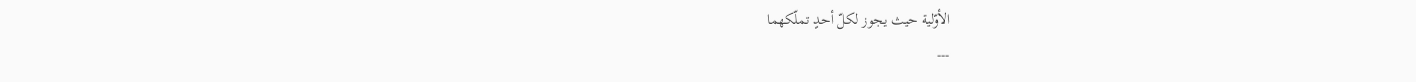الأوّلية حيث يجوز لكلّ أحدٍ تملّكهما
---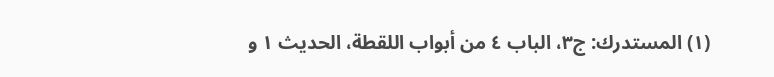(١) المستدرك: ج٣، الباب ٤ من أبواب اللقطة، الحديث ١ و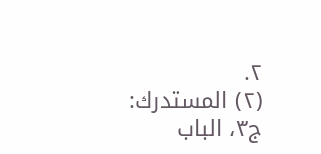٢.
(٢) المستدرك: ج٣، الباب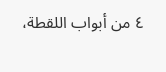٤ من أبواب اللقطة،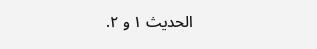الحديث ١ و ٢.